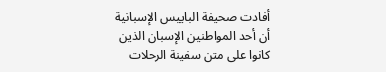أفادت صحيفة الباييس الإسبانية أن أحد المواطنين الإسبان الذين كانوا على متن سفينة الرحلات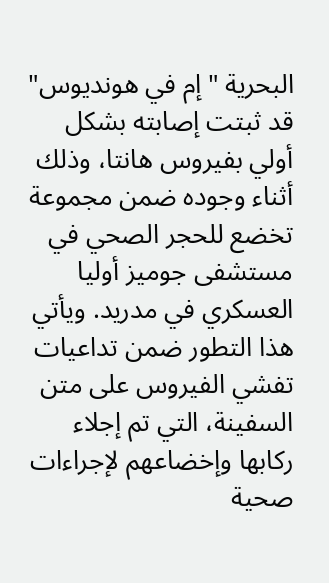البحرية "إم في هونديوس" قد ثبتت إصابته بشكل أولي بفيروس هانتا، وذلك أثناء وجوده ضمن مجموعة تخضع للحجر الصحي في مستشفى جوميز أوليا العسكري في مدريد. ويأتي هذا التطور ضمن تداعيات تفشي الفيروس على متن السفينة، التي تم إجلاء ركابها وإخضاعهم لإجراءات صحية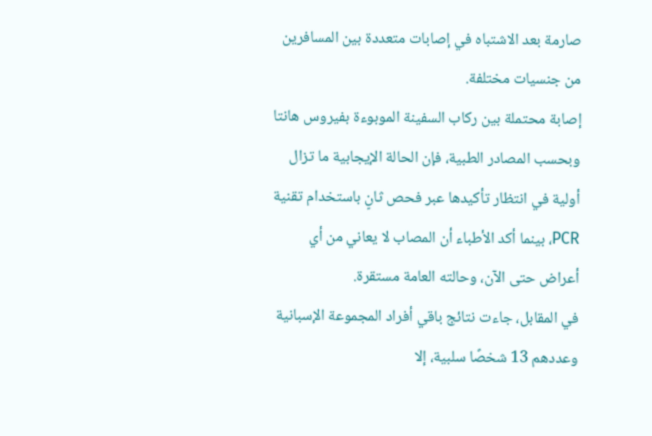صارمة بعد الاشتباه في إصابات متعددة بين المسافرين من جنسيات مختلفة.
إصابة محتملة بين ركاب السفينة الموبوءة بفيروس هانتا
وبحسب المصادر الطبية، فإن الحالة الإيجابية ما تزال أولية في انتظار تأكيدها عبر فحص ثانٍ باستخدام تقنية PCR، بينما أكد الأطباء أن المصاب لا يعاني من أي أعراض حتى الآن، وحالته العامة مستقرة.
في المقابل، جاءت نتائج باقي أفراد المجموعة الإسبانية وعددهم 13 شخصًا سلبية، إلا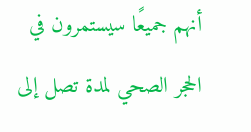أنهم جميعًا سيستمرون في الحجر الصحي لمدة تصل إلى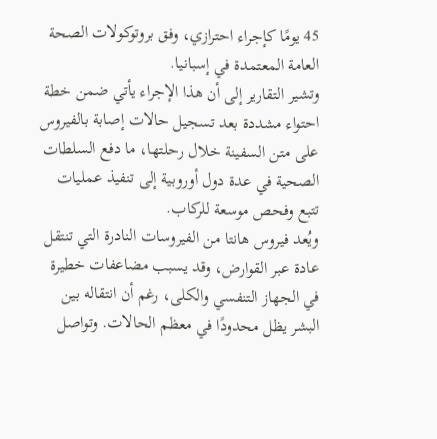45 يومًا كإجراء احترازي، وفق بروتوكولات الصحة العامة المعتمدة في إسبانيا.
وتشير التقارير إلى أن هذا الإجراء يأتي ضمن خطة احتواء مشددة بعد تسجيل حالات إصابة بالفيروس على متن السفينة خلال رحلتها، ما دفع السلطات الصحية في عدة دول أوروبية إلى تنفيذ عمليات تتبع وفحص موسعة للركاب.
ويُعد فيروس هانتا من الفيروسات النادرة التي تنتقل عادة عبر القوارض، وقد يسبب مضاعفات خطيرة في الجهاز التنفسي والكلى، رغم أن انتقاله بين البشر يظل محدودًا في معظم الحالات. وتواصل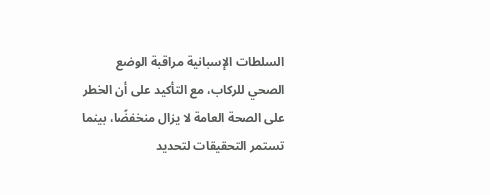السلطات الإسبانية مراقبة الوضع الصحي للركاب، مع التأكيد على أن الخطر على الصحة العامة لا يزال منخفضًا، بينما تستمر التحقيقات لتحديد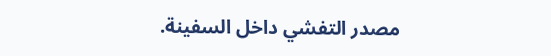مصدر التفشي داخل السفينة.